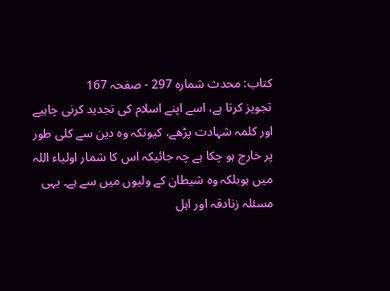کتاب: محدث شمارہ 297 - صفحہ 167
تجویز کرتا ہے، اسے اپنے اسلام کی تجدید کرنی چاہیے اور کلمہ شہادت پڑھے، کیونکہ وہ دین سے کلی طور پر خارج ہو چکا ہے چہ جائیکہ اس کا شمار اولیاء اللہ میں ہوبلکہ وہ شیطان کے ولیوں میں سے ہے۔ یہی مسئلہ زنادقہ اور اہل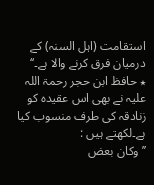استقامت (اہل السنہ) کے درمیان فرق کرنے والا ہے۔‘‘
٭ حافظ ابن حجر رحمۃ اللہ علیہ نے بھی اس عقیدہ کو زنادقہ کی طرف منسوب کیا ہے۔لکھتے ہیں :
’’ وکان بعض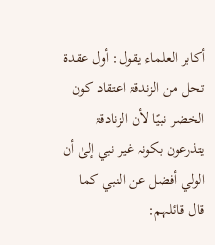أکابر العلماء یقول: أول عقدۃ تحل من الزندقۃ اعتقاد کون الخضر نبیًا لأن الزنادقۃ یتذرعون بکونہ غیر نبي إلیٰ أن الولي أفضل عن النبي کما قال قائلہم: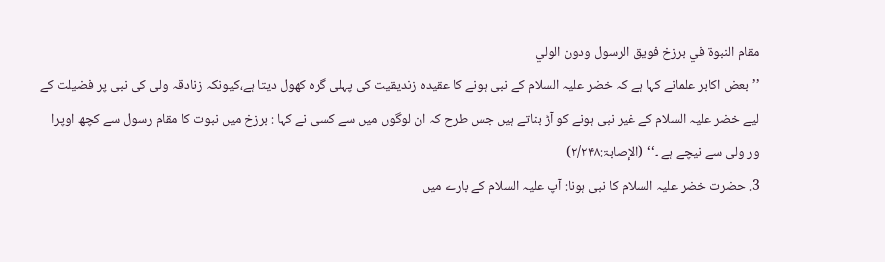مقام النبوۃ في برزخ فویق الرسول ودون الولي
’’بعض اکابر علمانے کہا ہے کہ خضر علیہ السلام کے نبی ہونے کا عقیدہ زندیقیت کی پہلی گرہ کھول دیتا ہے،کیونکہ زنادقہ ولی کی نبی پر فضیلت کے لیے خضر علیہ السلام کے غیر نبی ہونے کو آڑ بناتے ہیں جس طرح کہ ان لوگوں میں سے کسی نے کہا : برزخ میں نبوت کا مقام رسول سے کچھ اوپرا ور ولی سے نیچے ہے ۔‘‘ (الإصابۃ:۲/۲۴۸)
3. حضرت خضر علیہ السلام کا نبی ہونا: آپ علیہ السلام کے بارے میں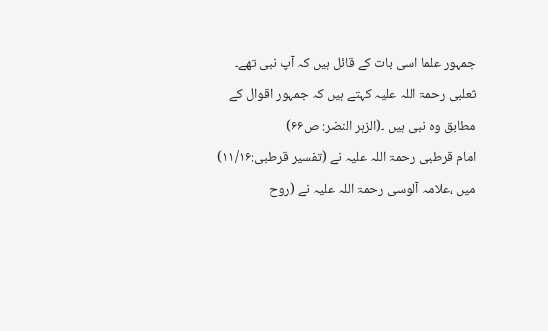جمہور علما اسی بات کے قائل ہیں کہ آپ نبی تھے۔ ثعلبی رحمۃ اللہ علیہ کہتے ہیں کہ جمہور اقوال کے مطابق وہ نبی ہیں ۔(الزہر النضر: ص۶۶)
امام قرطبی رحمۃ اللہ علیہ نے (تفسیر قرطبی:۱۱/۱۶) میں ،علامہ آلوسی رحمۃ اللہ علیہ نے (روح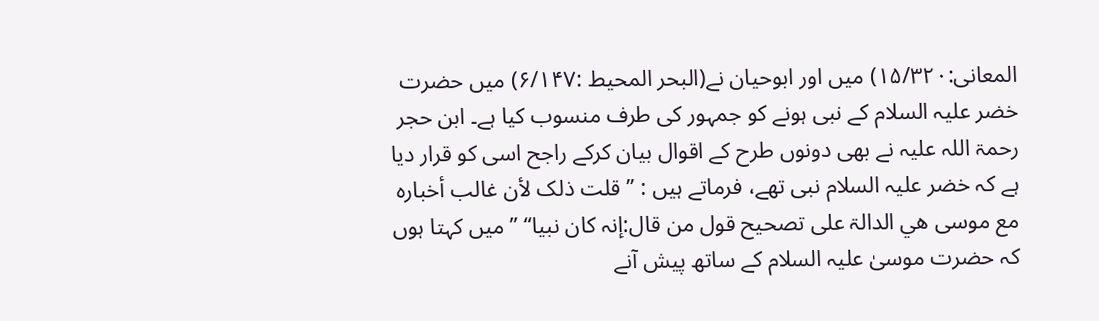المعانی:۱۵/۳۲۰) میں اور ابوحیان نے(البحر المحیط :۶/۱۴۷) میں حضرت خضر علیہ السلام کے نبی ہونے کو جمہور کی طرف منسوب کیا ہے۔ ابن حجر رحمۃ اللہ علیہ نے بھی دونوں طرح کے اقوال بیان کرکے راجح اسی کو قرار دیا ہے کہ خضر علیہ السلام نبی تھے، فرماتے ہیں : ’’قلت ذلک لأن غالب أخبارہ مع موسی ھي الدالۃ علی تصحیح قول من قال:إنہ کان نبیا‘‘ ’’میں کہتا ہوں کہ حضرت موسیٰ علیہ السلام کے ساتھ پیش آنے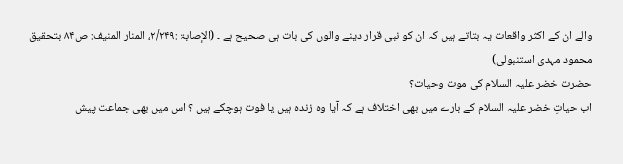والے ان کے اکثر واقعات یہ بتاتے ہیں کہ ان کو نبی قرار دینے والوں کی بات ہی صحیح ہے ۔ (الإصابۃ :۲/۲۴۹، المنار المنیف: ص۸۴ بتحقیق محمود مہدی استنبولی)
حضرت خضر علیہ السلام کی موت وحیات؟
اب حیاتِ خضر علیہ السلام کے بارے میں بھی اختلاف ہے کہ آیا وہ زندہ ہیں یا فوت ہوچکے ہیں ؟ اس میں بھی جماعت پیش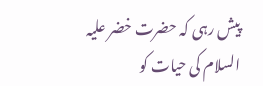پیش رہی کہ حضرت خضر علیہ السلام کی حیات کو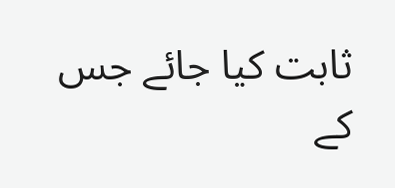ثابت کیا جائے جس کے